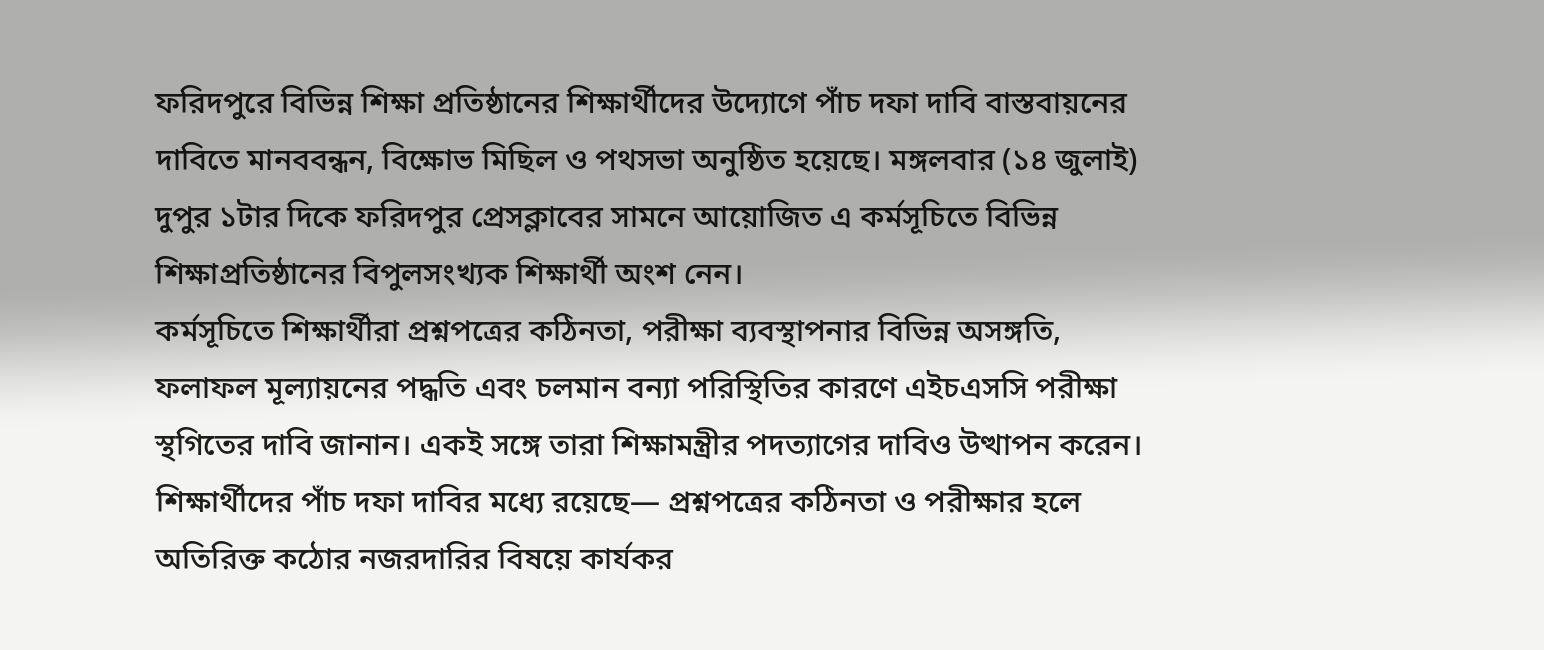ফরিদপুরে বিভিন্ন শিক্ষা প্রতিষ্ঠানের শিক্ষার্থীদের উদ্যোগে পাঁচ দফা দাবি বাস্তবায়নের দাবিতে মানববন্ধন, বিক্ষোভ মিছিল ও পথসভা অনুষ্ঠিত হয়েছে। মঙ্গলবার (১৪ জুলাই) দুপুর ১টার দিকে ফরিদপুর প্রেসক্লাবের সামনে আয়োজিত এ কর্মসূচিতে বিভিন্ন শিক্ষাপ্রতিষ্ঠানের বিপুলসংখ্যক শিক্ষার্থী অংশ নেন।
কর্মসূচিতে শিক্ষার্থীরা প্রশ্নপত্রের কঠিনতা, পরীক্ষা ব্যবস্থাপনার বিভিন্ন অসঙ্গতি, ফলাফল মূল্যায়নের পদ্ধতি এবং চলমান বন্যা পরিস্থিতির কারণে এইচএসসি পরীক্ষা স্থগিতের দাবি জানান। একই সঙ্গে তারা শিক্ষামন্ত্রীর পদত্যাগের দাবিও উত্থাপন করেন।
শিক্ষার্থীদের পাঁচ দফা দাবির মধ্যে রয়েছে— প্রশ্নপত্রের কঠিনতা ও পরীক্ষার হলে অতিরিক্ত কঠোর নজরদারির বিষয়ে কার্যকর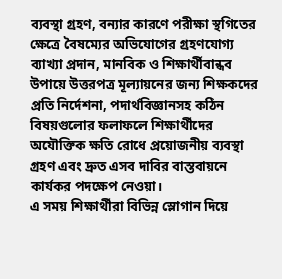ব্যবস্থা গ্রহণ, বন্যার কারণে পরীক্ষা স্থগিতের ক্ষেত্রে বৈষম্যের অভিযোগের গ্রহণযোগ্য ব্যাখ্যা প্রদান, মানবিক ও শিক্ষার্থীবান্ধব উপায়ে উত্তরপত্র মূল্যায়নের জন্য শিক্ষকদের প্রতি নির্দেশনা, পদার্থবিজ্ঞানসহ কঠিন বিষয়গুলোর ফলাফলে শিক্ষার্থীদের অযৌক্তিক ক্ষতি রোধে প্রয়োজনীয় ব্যবস্থা গ্রহণ এবং দ্রুত এসব দাবির বাস্তবায়নে কার্যকর পদক্ষেপ নেওয়া।
এ সময় শিক্ষার্থীরা বিভিন্ন স্লোগান দিয়ে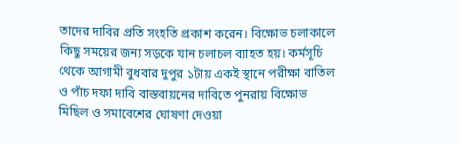তাদের দাবির প্রতি সংহতি প্রকাশ করেন। বিক্ষোভ চলাকালে কিছু সময়ের জন্য সড়কে যান চলাচল ব্যাহত হয়। কর্মসূচি থেকে আগামী বুধবার দুপুর ১টায় একই স্থানে পরীক্ষা বাতিল ও পাঁচ দফা দাবি বাস্তবায়নের দাবিতে পুনরায় বিক্ষোভ মিছিল ও সমাবেশের ঘোষণা দেওয়া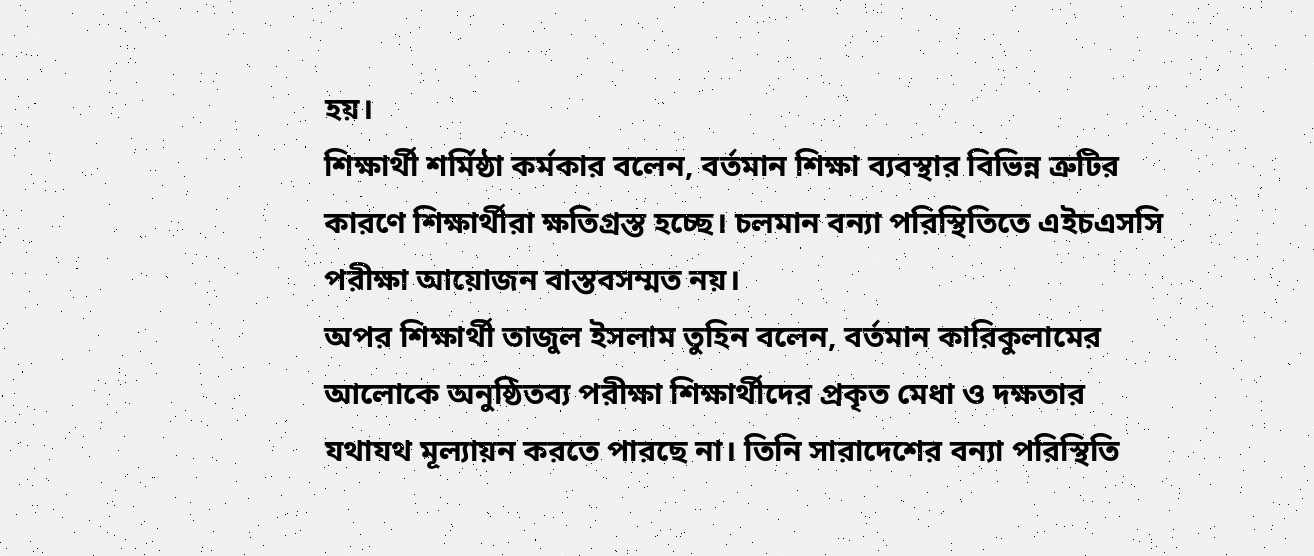হয়।
শিক্ষার্থী শর্মিষ্ঠা কর্মকার বলেন, বর্তমান শিক্ষা ব্যবস্থার বিভিন্ন ত্রুটির কারণে শিক্ষার্থীরা ক্ষতিগ্রস্ত হচ্ছে। চলমান বন্যা পরিস্থিতিতে এইচএসসি পরীক্ষা আয়োজন বাস্তবসম্মত নয়।
অপর শিক্ষার্থী তাজুল ইসলাম তুহিন বলেন, বর্তমান কারিকুলামের আলোকে অনুষ্ঠিতব্য পরীক্ষা শিক্ষার্থীদের প্রকৃত মেধা ও দক্ষতার যথাযথ মূল্যায়ন করতে পারছে না। তিনি সারাদেশের বন্যা পরিস্থিতি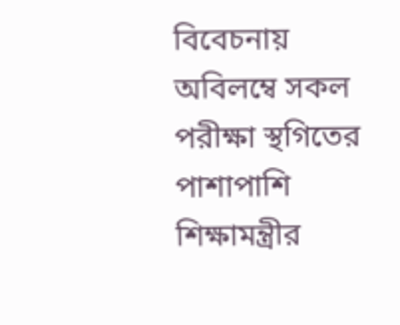বিবেচনায় অবিলম্বে সকল পরীক্ষা স্থগিতের পাশাপাশি শিক্ষামন্ত্রীর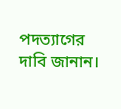পদত্যাগের দাবি জানান।